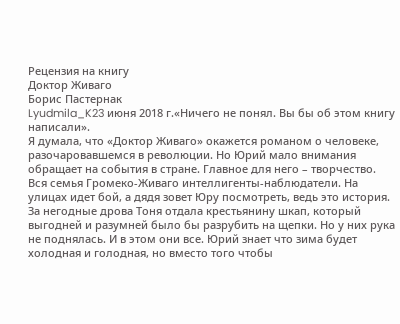Рецензия на книгу
Доктор Живаго
Борис Пастернак
Lyudmila_K23 июня 2018 г.«Ничего не понял. Вы бы об этом книгу написали».
Я думала, что «Доктор Живаго» окажется романом о человеке, разочаровавшемся в революции. Но Юрий мало внимания обращает на события в стране. Главное для него – творчество. Вся семья Громеко-Живаго интеллигенты-наблюдатели. На улицах идет бой, а дядя зовет Юру посмотреть, ведь это история. За негодные дрова Тоня отдала крестьянину шкап, который выгодней и разумней было бы разрубить на щепки. Но у них рука не поднялась. И в этом они все. Юрий знает что зима будет холодная и голодная, но вместо того чтобы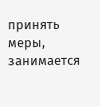принять меры, занимается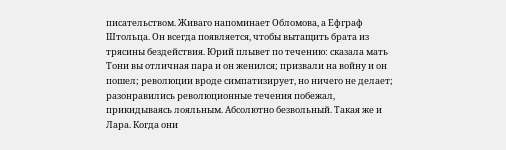писательством. Живаго напоминает Обломова, а Ефграф Штольца. Он всегда появляется, чтобы вытащить брата из трясины бездействия. Юрий плывет по течению: сказала мать Тони вы отличная пара и он женился; призвали на войну и он пошел; революции вроде симпатизирует, но ничего не делает; разонравились революционные течения побежал, прикидываясь лояльным. Абсолютно безвольный. Такая же и Лара. Когда они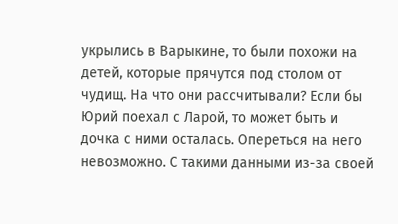укрылись в Варыкине, то были похожи на детей, которые прячутся под столом от чудищ. На что они рассчитывали? Если бы Юрий поехал с Ларой, то может быть и дочка с ними осталась. Опереться на него невозможно. С такими данными из-за своей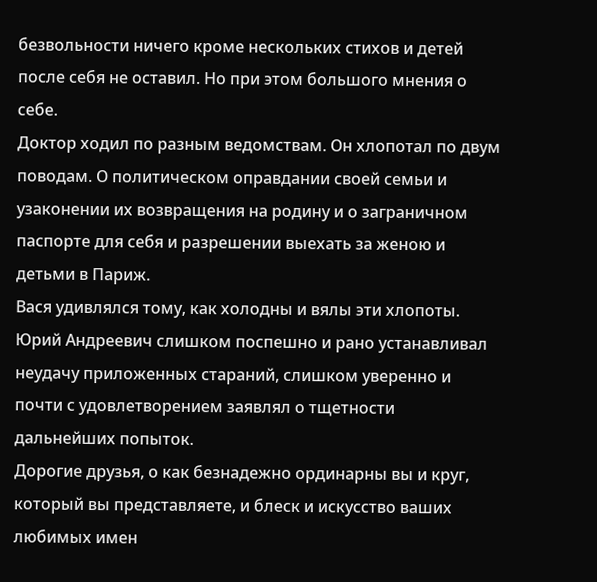безвольности ничего кроме нескольких стихов и детей после себя не оставил. Но при этом большого мнения о себе.
Доктор ходил по разным ведомствам. Он хлопотал по двум поводам. О политическом оправдании своей семьи и узаконении их возвращения на родину и о заграничном паспорте для себя и разрешении выехать за женою и детьми в Париж.
Вася удивлялся тому, как холодны и вялы эти хлопоты. Юрий Андреевич слишком поспешно и рано устанавливал неудачу приложенных стараний, слишком уверенно и почти с удовлетворением заявлял о тщетности дальнейших попыток.
Дорогие друзья, о как безнадежно ординарны вы и круг, который вы представляете, и блеск и искусство ваших любимых имен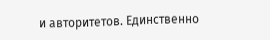и авторитетов. Единственно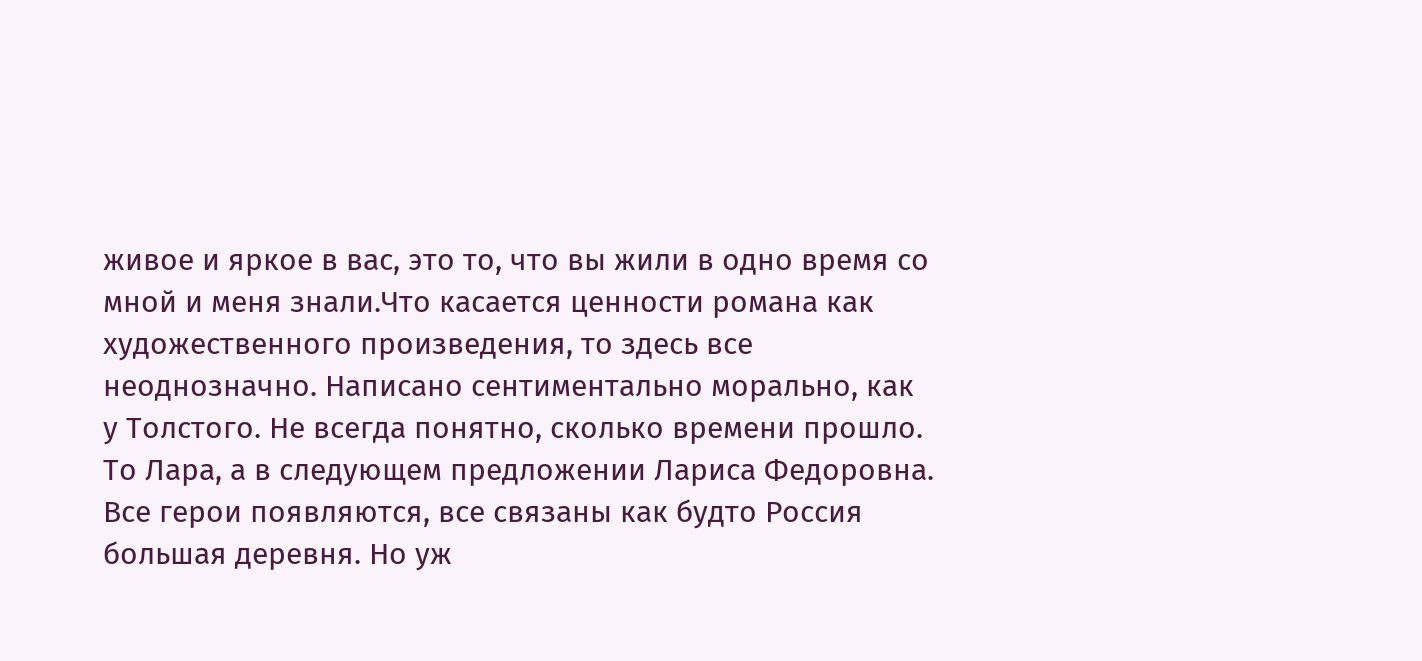живое и яркое в вас, это то, что вы жили в одно время со мной и меня знали.Что касается ценности романа как художественного произведения, то здесь все неоднозначно. Написано сентиментально морально, как у Толстого. Не всегда понятно, сколько времени прошло. То Лара, а в следующем предложении Лариса Федоровна. Все герои появляются, все связаны как будто Россия большая деревня. Но уж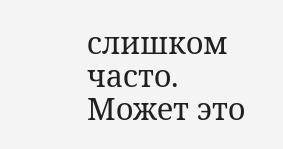слишком часто. Может это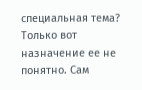специальная тема? Только вот назначение ее не понятно. Сам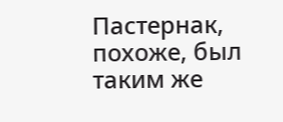Пастернак, похоже, был таким же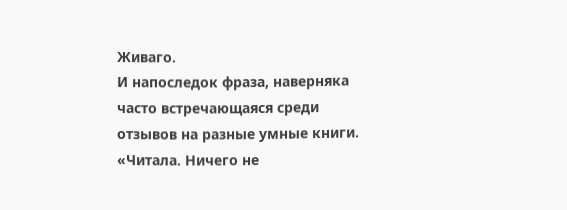Живаго.
И напоследок фраза, наверняка часто встречающаяся среди отзывов на разные умные книги.
«Читала. Ничего не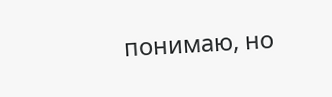понимаю, но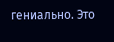гениально. Это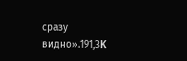сразу видно».191,3K